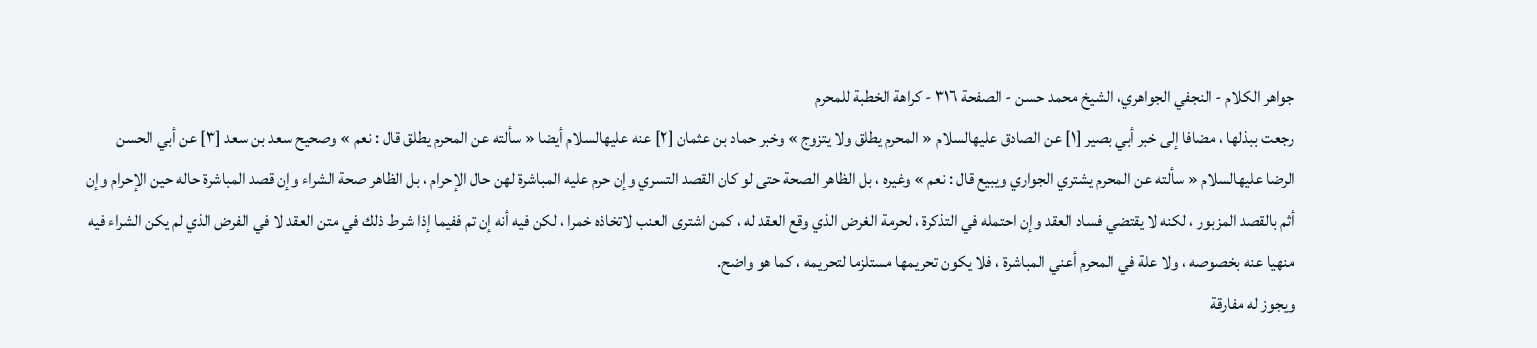جواهر الكلام - النجفي الجواهري، الشيخ محمد حسن - الصفحة ٣١٦ - كراهة الخطبة للمحرم
رجعت ببذلها ، مضافا إلى خبر أبي بصير [١] عن الصادق عليهالسلام « المحرم يطلق ولا يتزوج » وخبر حماد بن عثمان [٢] عنه عليهالسلام أيضا « سألته عن المحرم يطلق قال : نعم » وصحيح سعد بن سعد [٣] عن أبي الحسن الرضا عليهالسلام « سألته عن المحرم يشتري الجواري ويبيع قال : نعم » وغيره ، بل الظاهر الصحة حتى لو كان القصد التسري وإن حرم عليه المباشرة لهن حال الإحرام ، بل الظاهر صحة الشراء وإن قصد المباشرة حاله حين الإحرام وإن أثم بالقصد المزبور ، لكنه لا يقتضي فساد العقد وإن احتمله في التذكرة ، لحرمة الغرض الذي وقع العقد له ، كمن اشترى العنب لاتخاذه خمرا ، لكن فيه أنه إن تم ففيما إذا شرط ذلك في متن العقد لا في الفرض الذي لم يكن الشراء فيه منهيا عنه بخصوصه ، ولا علة في المحرم أعني المباشرة ، فلا يكون تحريمها مستلزما لتحريمه ، كما هو واضح.
ويجوز له مفارقة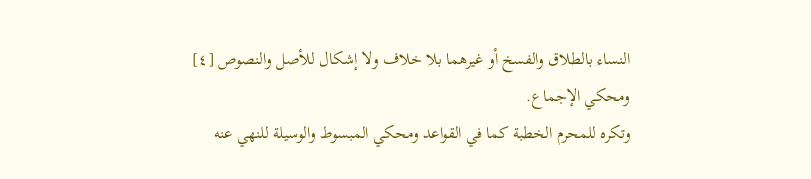النساء بالطلاق والفسخ أو غيرهما بلا خلاف ولا إشكال للأصل والنصوص [٤] ومحكي الإجماع.
وتكره للمحرم الخطبة كما في القواعد ومحكي المبسوط والوسيلة للنهي عنه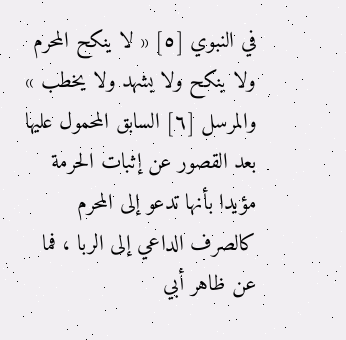في النبوي [٥] « لا ينكح المحرم ولا ينكح ولا يشهد ولا يخطب » والمرسل [٦] السابق المحمول عليها بعد القصور عن إثبات الحرمة مؤيدا بأنها تدعو إلى المحرم كالصرف الداعي إلى الربا ، فما عن ظاهر أبي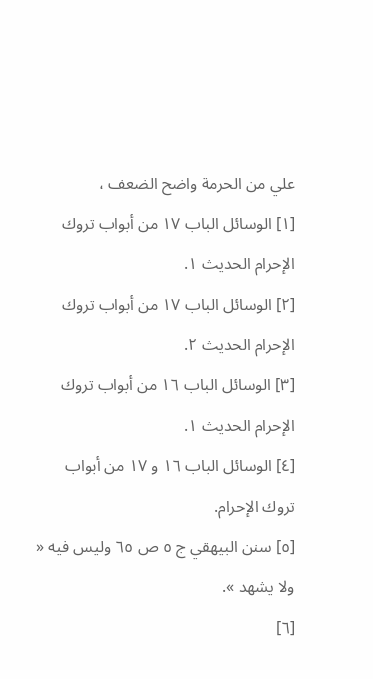علي من الحرمة واضح الضعف ،
[١] الوسائل الباب ١٧ من أبواب تروك الإحرام الحديث ١.
[٢] الوسائل الباب ١٧ من أبواب تروك الإحرام الحديث ٢.
[٣] الوسائل الباب ١٦ من أبواب تروك الإحرام الحديث ١.
[٤] الوسائل الباب ١٦ و ١٧ من أبواب تروك الإحرام.
[٥] سنن البيهقي ج ٥ ص ٦٥ وليس فيه « ولا يشهد ».
[٦]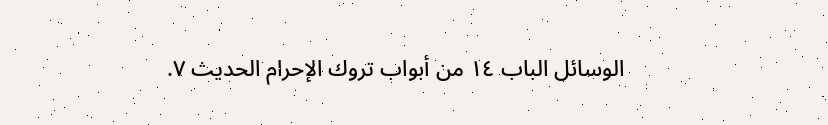الوسائل الباب ١٤ من أبواب تروك الإحرام الحديث ٧.